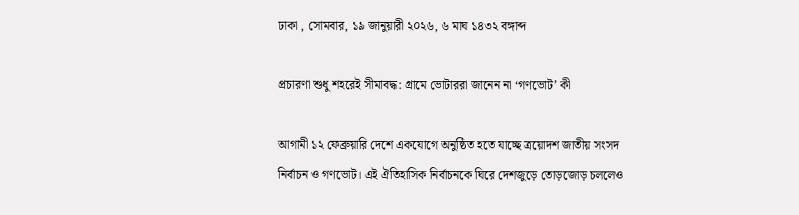ঢাকা , সোমবার, ১৯ জানুয়ারী ২০২৬, ৬ মাঘ ১৪৩২ বঙ্গাব্দ

প্রচারণা শুধু শহরেই সীমাবদ্ধ: গ্রামে ভোটাররা জানেন না ‘গণভোট’ কী

আগামী ১২ ফেব্রুয়ারি দেশে একযোগে অনুষ্ঠিত হতে যাচ্ছে ত্রয়োদশ জাতীয় সংসদ নির্বাচন ও গণভোট। এই ঐতিহাসিক নির্বাচনকে ঘিরে দেশজুড়ে তোড়জোড় চললেও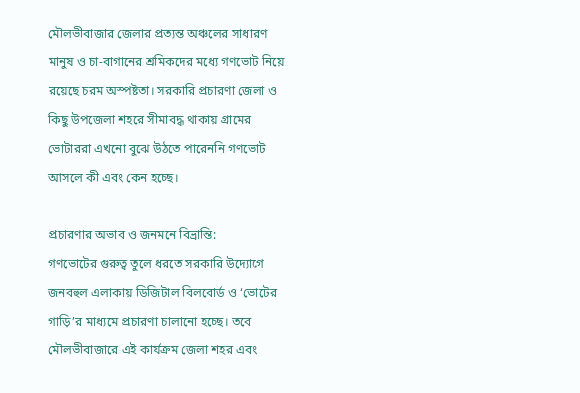মৌলভীবাজার জেলার প্রত্যন্ত অঞ্চলের সাধারণ মানুষ ও চা-বাগানের শ্রমিকদের মধ্যে গণভোট নিয়ে রয়েছে চরম অস্পষ্টতা। সরকারি প্রচারণা জেলা ও কিছু উপজেলা শহরে সীমাবদ্ধ থাকায় গ্রামের ভোটাররা এখনো বুঝে উঠতে পারেননি গণভোট আসলে কী এবং কেন হচ্ছে।

প্রচারণার অভাব ও জনমনে বিভ্রান্তি:
গণভোটের গুরুত্ব তুলে ধরতে সরকারি উদ্যোগে জনবহুল এলাকায় ডিজিটাল বিলবোর্ড ও ‘ভোটের গাড়ি’র মাধ্যমে প্রচারণা চালানো হচ্ছে। তবে মৌলভীবাজারে এই কার্যক্রম জেলা শহর এবং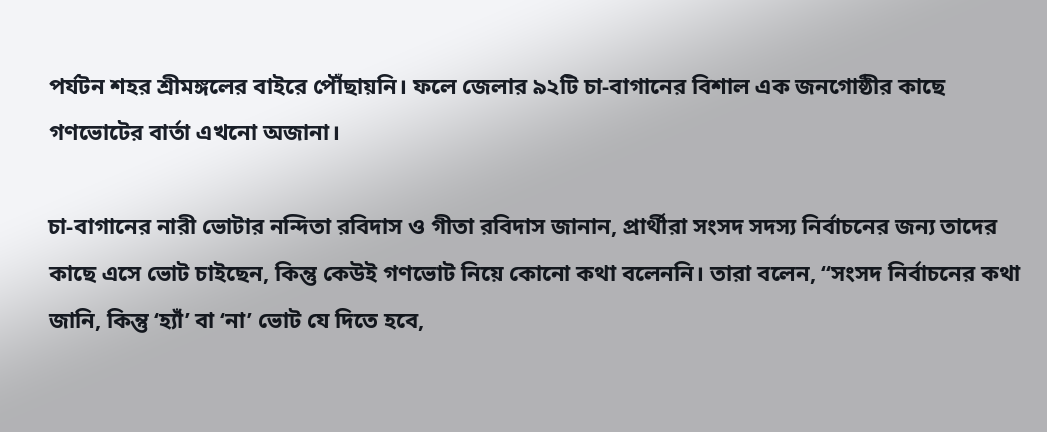পর্যটন শহর শ্রীমঙ্গলের বাইরে পৌঁছায়নি। ফলে জেলার ৯২টি চা-বাগানের বিশাল এক জনগোষ্ঠীর কাছে গণভোটের বার্তা এখনো অজানা।

চা-বাগানের নারী ভোটার নন্দিতা রবিদাস ও গীতা রবিদাস জানান, প্রার্থীরা সংসদ সদস্য নির্বাচনের জন্য তাদের কাছে এসে ভোট চাইছেন, কিন্তু কেউই গণভোট নিয়ে কোনো কথা বলেননি। তারা বলেন, “সংসদ নির্বাচনের কথা জানি, কিন্তু ‘হ্যাঁ’ বা ‘না’ ভোট যে দিতে হবে,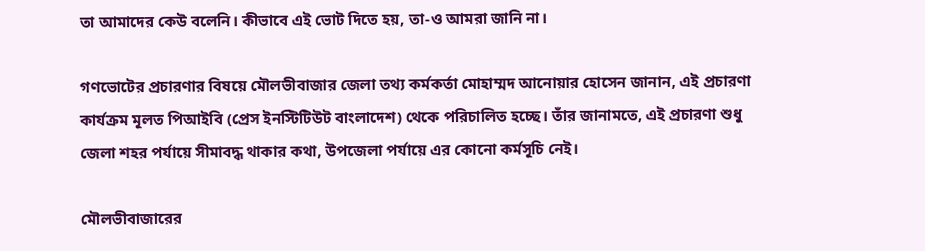তা আমাদের কেউ বলেনি। কীভাবে এই ভোট দিতে হয়, তা-ও আমরা জানি না।

গণভোটের প্রচারণার বিষয়ে মৌলভীবাজার জেলা তথ্য কর্মকর্তা মোহাম্মদ আনোয়ার হোসেন জানান, এই প্রচারণা কার্যক্রম মূলত পিআইবি (প্রেস ইনস্টিটিউট বাংলাদেশ) থেকে পরিচালিত হচ্ছে। তাঁর জানামতে, এই প্রচারণা শুধু জেলা শহর পর্যায়ে সীমাবদ্ধ থাকার কথা, উপজেলা পর্যায়ে এর কোনো কর্মসূচি নেই।

মৌলভীবাজারের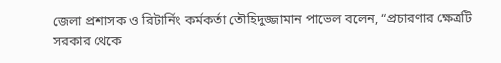জেলা প্রশাসক ও রিটার্নিং কর্মকর্তা তৌহিদুজ্জামান পাভেল বলেন, “প্রচারণার ক্ষেত্রটি সরকার থেকে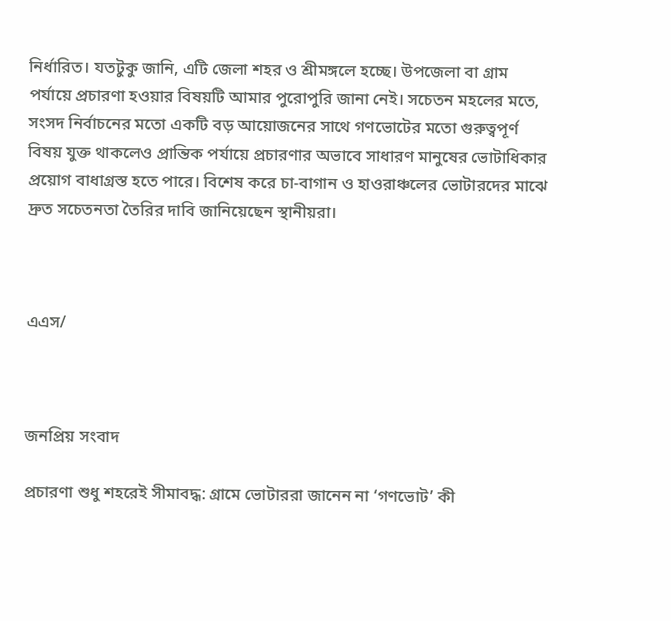নির্ধারিত। যতটুকু জানি, এটি জেলা শহর ও শ্রীমঙ্গলে হচ্ছে। উপজেলা বা গ্রাম পর্যায়ে প্রচারণা হওয়ার বিষয়টি আমার পুরোপুরি জানা নেই। সচেতন মহলের মতে, সংসদ নির্বাচনের মতো একটি বড় আয়োজনের সাথে গণভোটের মতো গুরুত্বপূর্ণ বিষয় যুক্ত থাকলেও প্রান্তিক পর্যায়ে প্রচারণার অভাবে সাধারণ মানুষের ভোটাধিকার প্রয়োগ বাধাগ্রস্ত হতে পারে। বিশেষ করে চা-বাগান ও হাওরাঞ্চলের ভোটারদের মাঝে দ্রুত সচেতনতা তৈরির দাবি জানিয়েছেন স্থানীয়রা।



এএস/



জনপ্রিয় সংবাদ

প্রচারণা শুধু শহরেই সীমাবদ্ধ: গ্রামে ভোটাররা জানেন না ‘গণভোট’ কী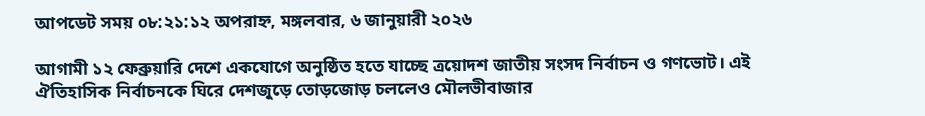আপডেট সময় ০৮:২১:১২ অপরাহ্ন, মঙ্গলবার, ৬ জানুয়ারী ২০২৬

আগামী ১২ ফেব্রুয়ারি দেশে একযোগে অনুষ্ঠিত হতে যাচ্ছে ত্রয়োদশ জাতীয় সংসদ নির্বাচন ও গণভোট। এই ঐতিহাসিক নির্বাচনকে ঘিরে দেশজুড়ে তোড়জোড় চললেও মৌলভীবাজার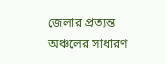জেলার প্রত্যন্ত অঞ্চলের সাধারণ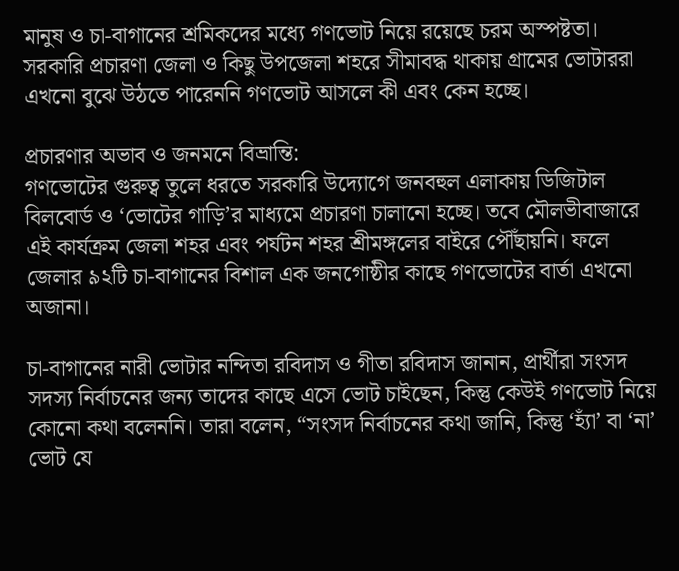মানুষ ও চা-বাগানের শ্রমিকদের মধ্যে গণভোট নিয়ে রয়েছে চরম অস্পষ্টতা। সরকারি প্রচারণা জেলা ও কিছু উপজেলা শহরে সীমাবদ্ধ থাকায় গ্রামের ভোটাররা এখনো বুঝে উঠতে পারেননি গণভোট আসলে কী এবং কেন হচ্ছে।

প্রচারণার অভাব ও জনমনে বিভ্রান্তি:
গণভোটের গুরুত্ব তুলে ধরতে সরকারি উদ্যোগে জনবহুল এলাকায় ডিজিটাল বিলবোর্ড ও ‘ভোটের গাড়ি’র মাধ্যমে প্রচারণা চালানো হচ্ছে। তবে মৌলভীবাজারে এই কার্যক্রম জেলা শহর এবং পর্যটন শহর শ্রীমঙ্গলের বাইরে পৌঁছায়নি। ফলে জেলার ৯২টি চা-বাগানের বিশাল এক জনগোষ্ঠীর কাছে গণভোটের বার্তা এখনো অজানা।

চা-বাগানের নারী ভোটার নন্দিতা রবিদাস ও গীতা রবিদাস জানান, প্রার্থীরা সংসদ সদস্য নির্বাচনের জন্য তাদের কাছে এসে ভোট চাইছেন, কিন্তু কেউই গণভোট নিয়ে কোনো কথা বলেননি। তারা বলেন, “সংসদ নির্বাচনের কথা জানি, কিন্তু ‘হ্যাঁ’ বা ‘না’ ভোট যে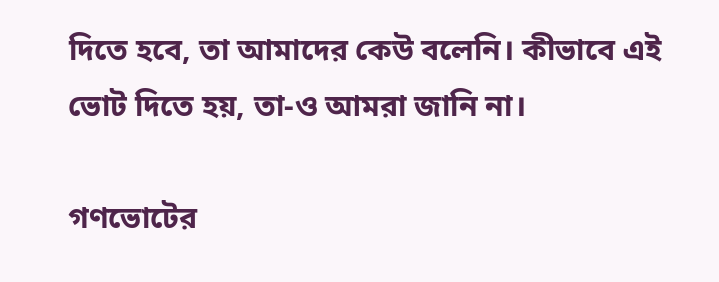দিতে হবে, তা আমাদের কেউ বলেনি। কীভাবে এই ভোট দিতে হয়, তা-ও আমরা জানি না।

গণভোটের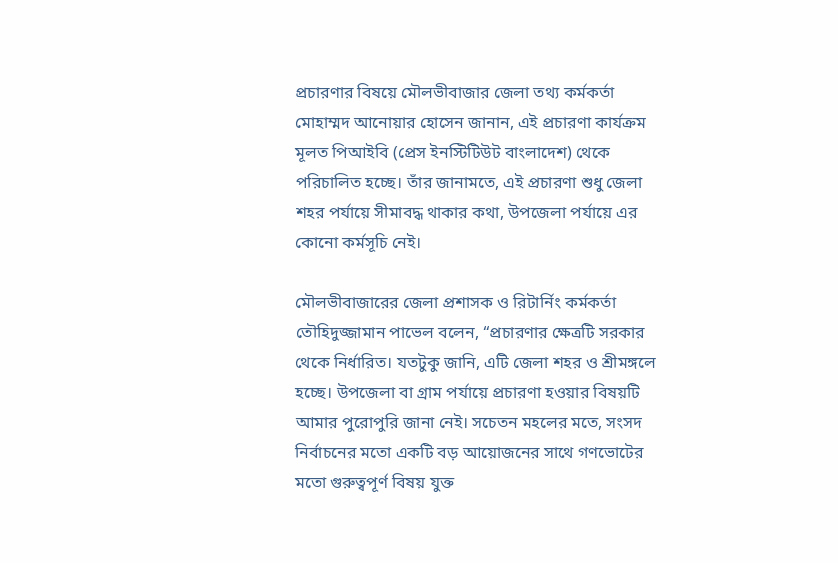প্রচারণার বিষয়ে মৌলভীবাজার জেলা তথ্য কর্মকর্তা মোহাম্মদ আনোয়ার হোসেন জানান, এই প্রচারণা কার্যক্রম মূলত পিআইবি (প্রেস ইনস্টিটিউট বাংলাদেশ) থেকে পরিচালিত হচ্ছে। তাঁর জানামতে, এই প্রচারণা শুধু জেলা শহর পর্যায়ে সীমাবদ্ধ থাকার কথা, উপজেলা পর্যায়ে এর কোনো কর্মসূচি নেই।

মৌলভীবাজারের জেলা প্রশাসক ও রিটার্নিং কর্মকর্তা তৌহিদুজ্জামান পাভেল বলেন, “প্রচারণার ক্ষেত্রটি সরকার থেকে নির্ধারিত। যতটুকু জানি, এটি জেলা শহর ও শ্রীমঙ্গলে হচ্ছে। উপজেলা বা গ্রাম পর্যায়ে প্রচারণা হওয়ার বিষয়টি আমার পুরোপুরি জানা নেই। সচেতন মহলের মতে, সংসদ নির্বাচনের মতো একটি বড় আয়োজনের সাথে গণভোটের মতো গুরুত্বপূর্ণ বিষয় যুক্ত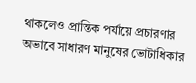থাকলেও প্রান্তিক পর্যায়ে প্রচারণার অভাবে সাধারণ মানুষের ভোটাধিকার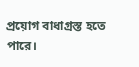প্রয়োগ বাধাগ্রস্ত হতে পারে।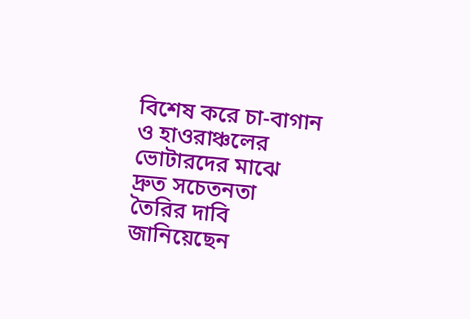বিশেষ করে চা-বাগান ও হাওরাঞ্চলের ভোটারদের মাঝে দ্রুত সচেতনতা তৈরির দাবি জানিয়েছেন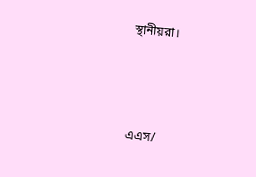স্থানীয়রা।



এএস/